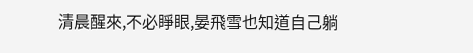清晨醒來,不必睜眼,晏飛雪也知道自己躺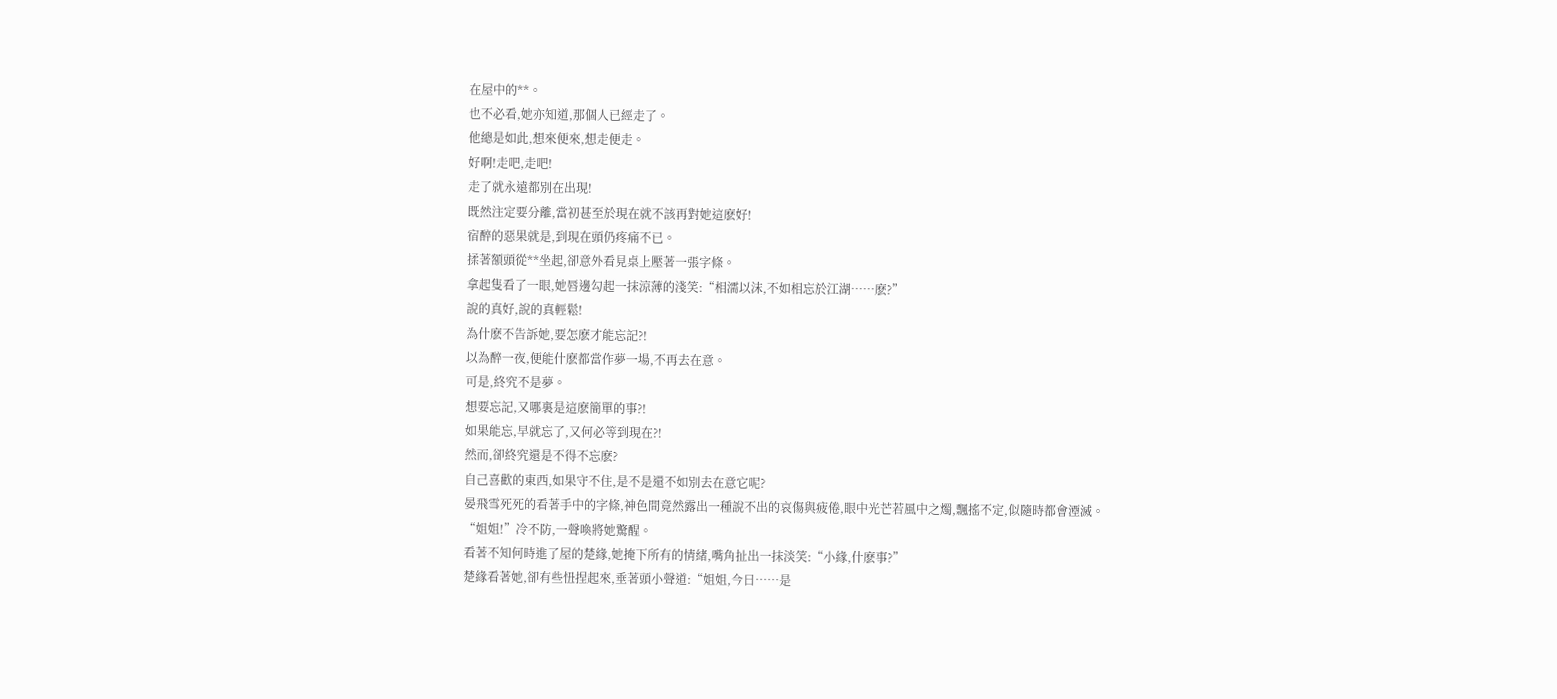在屋中的**。
也不必看,她亦知道,那個人已經走了。
他總是如此,想來便來,想走便走。
好啊!走吧,走吧!
走了就永遠都別在出現!
既然注定要分離,當初甚至於現在就不該再對她這麽好!
宿醉的惡果就是,到現在頭仍疼痛不已。
揉著額頭從**坐起,卻意外看見桌上壓著一張字條。
拿起隻看了一眼,她唇邊勾起一抹涼薄的淺笑:“相濡以沫,不如相忘於江湖……麽?”
說的真好,說的真輕鬆!
為什麽不告訴她,要怎麽才能忘記?!
以為醉一夜,便能什麽都當作夢一場,不再去在意。
可是,終究不是夢。
想要忘記,又哪裏是這麽簡單的事?!
如果能忘,早就忘了,又何必等到現在?!
然而,卻終究還是不得不忘麽?
自己喜歡的東西,如果守不住,是不是還不如別去在意它呢?
晏飛雪死死的看著手中的字條,神色間竟然露出一種說不出的哀傷與疲倦,眼中光芒若風中之燭,飄搖不定,似隨時都會湮滅。
“姐姐!”冷不防,一聲喚將她驚醒。
看著不知何時進了屋的楚緣,她掩下所有的情緒,嘴角扯出一抹淡笑:“小緣,什麽事?”
楚緣看著她,卻有些忸捏起來,垂著頭小聲道:“姐姐,今日……是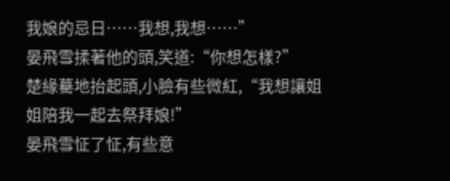我娘的忌日……我想,我想……”
晏飛雪揉著他的頭,笑道:“你想怎樣?”
楚緣驀地抬起頭,小臉有些微紅,“我想讓姐姐陪我一起去祭拜娘!”
晏飛雪怔了怔,有些意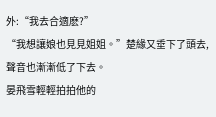外:“我去合適麽?”
“我想讓娘也見見姐姐。”楚緣又垂下了頭去,聲音也漸漸低了下去。
晏飛雪輕輕拍拍他的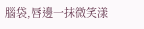腦袋,唇邊一抹微笑漾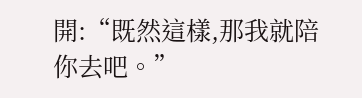開:“既然這樣,那我就陪你去吧。”